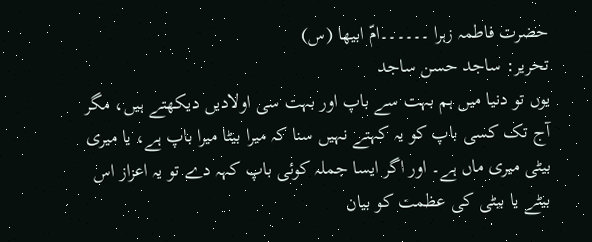حضرت فاطمہ زہرا ۔۔۔۔۔۔امّ ابیھا (س)
تحریر: ساجد حسن ساجد
یوں تو دنیا میں ہم بہت سے باپ اور بہت سی اولادیں دیکھتے ہیں، مگر آج تک کسی باپ کو یہ کہتے نہیں سنا کہ میرا بیٹا میرا باپ ہے، یا میری بیٹی میری ماں ہے۔ اور اگر ایسا جملہ کوئی باپ کہہ دے تو یہ اعزاز اس بیٹے یا بیٹی کی عظمت کو بیان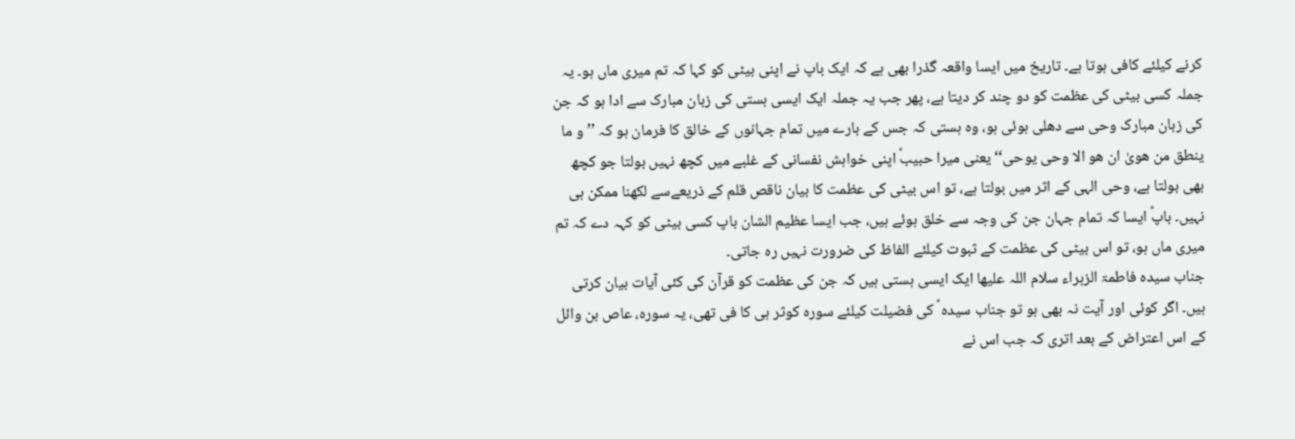کرنے کیلئے کافی ہوتا ہے۔ تاریخ میں ایسا واقعہ گذرا بھی ہے کہ ایک باپ نے اپنی بیٹی کو کہا کہ تم میری ماں ہو۔ یہ جملہ کسی بیٹی کی عظمت کو دو چند کر دیتا ہے، پھر جب یہ جملہ ایک ایسی ہستی کی زبان مبارک سے ادا ہو کہ جن کی زبان مبارک وحی سے دھلی ہوئی ہو، وہ ہستی کہ جس کے بارے میں تمام جہانوں کے خالق کا فرمان ہو کہ ’’ و ما ینطق من ھویٰ ان ھو الا وحی یوحی‘‘ یعنی میرا حبیبؑ اپنی خواہش نفسانی کے غلبے میں کچھ نہیں بولتا جو کچھ بھی بولتا ہے، وحی الہی کے اثر میں بولتا ہے، تو اس بیٹی کی عظمت کا بیان ناقص قلم کے ذریعےسے لکھنا ممکن ہی نہیں۔ باپؑ ایسا کہ تمام جہان جن کی وجہ سے خلق ہوئے ہیں، جب ایسا عظیم الشان باپ کسی بیٹی کو کہہ دے کہ تم میری ماں ہو، تو اس بیٹی کی عظمت کے ثبوت کیلئے الفاظ کی ضرورت نہیں رہ جاتی۔
جناب سیدہ فاطمۃ الزہراء سلام اللہ علیھا ایک ایسی ہستی ہیں کہ جن کی عظمت کو قرآن کی کئی آیات بیان کرتی ہیں۔ اگر کوئی اور آیت نہ بھی ہو تو جناب سیدہ ؑ کی فضیلت کیلئے سورہ کوثر ہی کا فی تھی، یہ سورہ، عاص بن وائل کے اس اعتراض کے بعد اتری کہ جب اس نے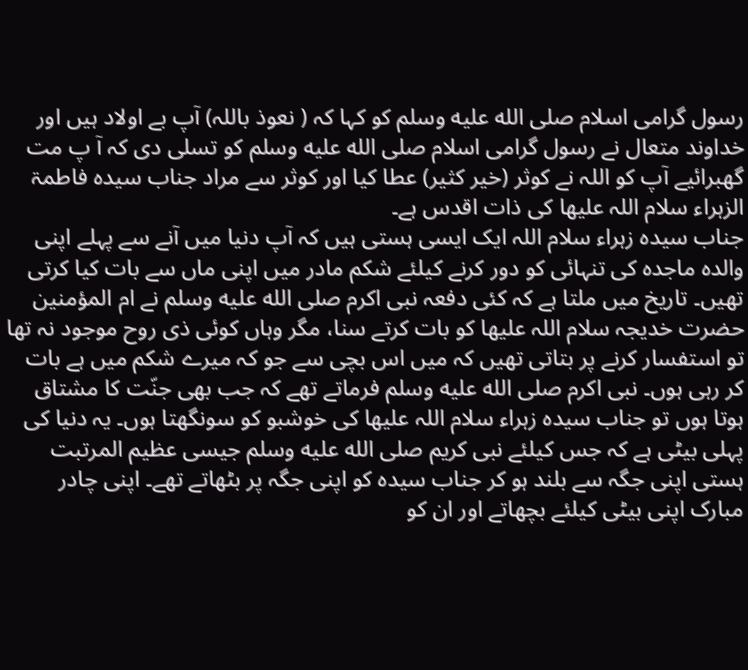رسول گرامی اسلام صلى الله عليه وسلم کو کہا کہ ( نعوذ باللہ) آپ بے اولاد ہیں اور خداوند متعال نے رسول گرامی اسلام صلى الله عليه وسلم کو تسلی دی کہ آ پ مت گھبرائیے آپ کو اللہ نے کوثر (خیر کثیر) عطا کیا اور کوثر سے مراد جناب سیدہ فاطمۃ الزہراء سلام اللہ علیھا کی ذات اقدس ہے۔
جناب سیدہ زہراء سلام اللہ ایک ایسی ہستی ہیں کہ آپ دنیا میں آنے سے پہلے اپنی والدہ ماجدہ کی تنہائی کو دور کرنے کیلئے شکم مادر میں اپنی ماں سے بات کیا کرتی تھیں۔ تاریخ میں ملتا ہے کہ کئی دفعہ نبی اکرم صلى الله عليه وسلم نے ام المؤمنین حضرت خدیجہ سلام اللہ علیھا کو بات کرتے سنا، مگر وہاں کوئی ذی روح موجود نہ تھا تو استفسار کرنے پر بتاتی تھیں کہ میں اس بچی سے جو کہ میرے شکم میں ہے بات کر رہی ہوں۔ نبی اکرم صلى الله عليه وسلم فرماتے تھے کہ جب بھی جنّت کا مشتاق ہوتا ہوں تو جناب سیدہ زہراء سلام اللہ علیھا کی خوشبو کو سونگھتا ہوں۔ یہ دنیا کی پہلی بیٹی ہے کہ جس کیلئے نبی کریم صلى الله عليه وسلم جیسی عظیم المرتبت ہستی اپنی جگہ سے بلند ہو کر جناب سیدہ کو اپنی جگہ پر بٹھاتے تھے۔ اپنی چادر مبارک اپنی بیٹی کیلئے بچھاتے اور ان کو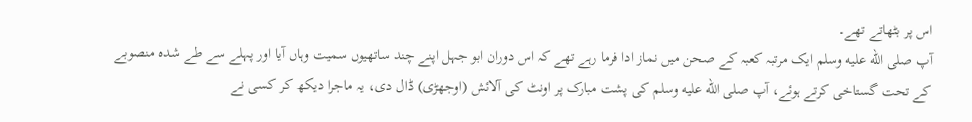اس پر بٹھاتے تھے۔
آپ صلى الله عليه وسلم ایک مرتبہ کعبہ کے صحن میں نماز ادا فرما رہے تھے کہ اس دوران ابو جہل اپنے چند ساتھیوں سمیت وہاں آیا اور پہلے سے طے شدہ منصوبے کے تحت گستاخی کرتے ہوئے، آپ صلى الله عليه وسلم کی پشت مبارک پر اونٹ کی آلائش (اوجھڑی) ڈال دی، یہ ماجرا دیکھ کر کسی نے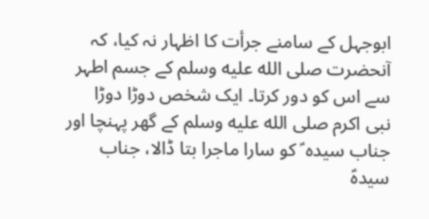ابوجہل کے سامنے جرأت کا اظہار نہ کیا، کہ آنحضرت صلى الله عليه وسلم کے جسم اطہر سے اس کو دور کرتا۔ ایک شخص دوڑا دوڑا نبی اکرم صلى الله عليه وسلم کے گھر پہنچا اور جناب سیدہ ؑ کو سارا ماجرا بتا ڈالا، جناب سیدہؑ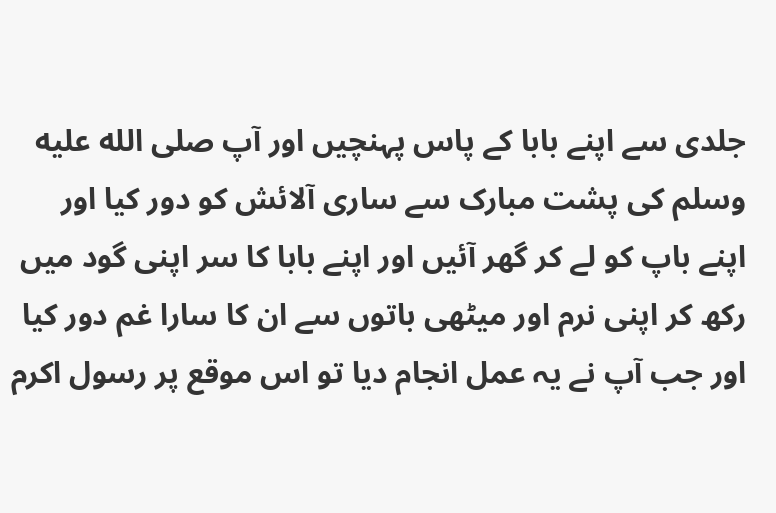جلدی سے اپنے بابا کے پاس پہنچیں اور آپ صلى الله عليه وسلم کی پشت مبارک سے ساری آلائش کو دور کیا اور اپنے باپ کو لے کر گھر آئیں اور اپنے بابا کا سر اپنی گود میں رکھ کر اپنی نرم اور میٹھی باتوں سے ان کا سارا غم دور کیا اور جب آپ نے یہ عمل انجام دیا تو اس موقع پر رسول اکرم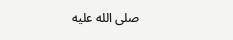صلى الله عليه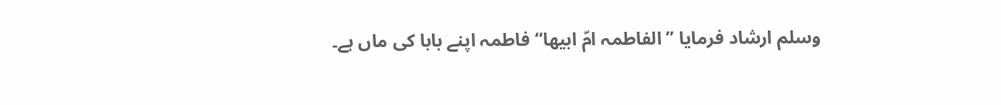وسلم ارشاد فرمایا ’’ الفاطمہ امّ ابیھا‘‘ فاطمہ اپنے بابا کی ماں ہے۔